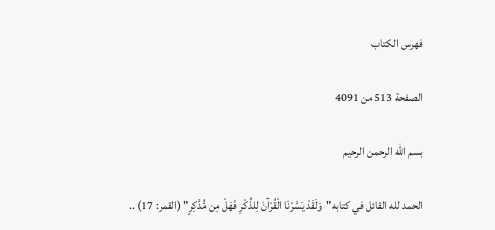فهرس الكتاب

الصفحة 513 من 4091

بسم الله الرحمن الرحيم

الحمد لله القائل في كتابه"وَلَقَدْ يَسَّرْنَا الْقُرْآنَ لِلذِّكْرِ فَهَلْ مِن مُّدَّكِرٍ" (القمر: 17) ..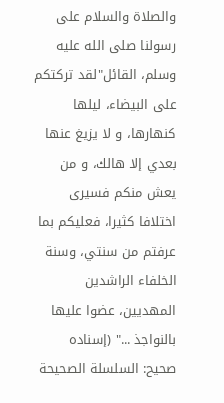والصلاة والسلام على رسولنا صلى الله عليه وسلم، القائل"لقد تركتكم على البيضاء، ليلها كنهارها، و لا يزيغ عنها بعدي إلا هالك، و من يعش منكم فسيرى اختلافا كثيرا، فعليكم بما عرفتم من سنتي، وسنة الخلفاء الراشدين المهديين، عضوا عليها بالنواجذ ..." (إسناده صحيح: السلسلة الصحيحة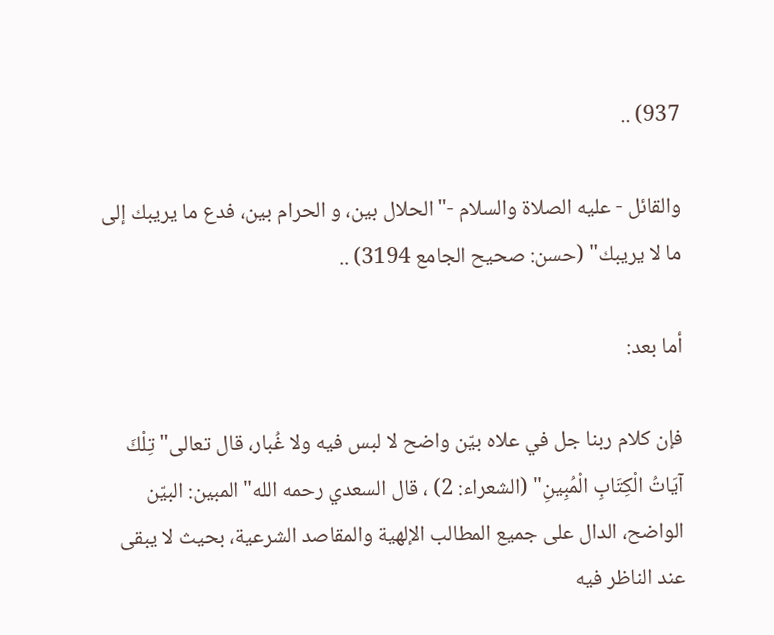937) ..

والقائل - عليه الصلاة والسلام -"الحلال بين، و الحرام بين، فدع ما يريبك إلى ما لا يريبك" (حسن: صحيح الجامع 3194) ..

أما بعد:

فإن كلام ربنا جل في علاه بيّن واضح لا لبس فيه ولا غُبار، قال تعالى"تِلْكَ آيَاتُ الْكِتَابِ الْمُبِينِ" (الشعراء: 2) ، قال السعدي رحمه الله"المبين: البيّن الواضح، الدال على جميع المطالب الإلهية والمقاصد الشرعية، بحيث لا يبقى عند الناظر فيه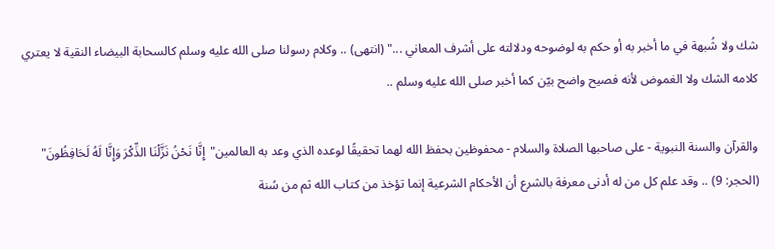شك ولا شُبهة في ما أخبر به أو حكم به لوضوحه ودلالته على أشرف المعاني ..." (انتهى) .. وكلام رسولنا صلى الله عليه وسلم كالسحابة البيضاء النقية لا يعتري كلامه الشك ولا الغموض لأنه فصيح واضح بيّن كما أخبر صلى الله عليه وسلم ..

والقرآن والسنة النبوية - على صاحبها الصلاة والسلام - محفوظين بحفظ الله لهما تحقيقًا لوعده الذي وعد به العالمين"إِنَّا نَحْنُ نَزَّلْنَا الذِّكْرَ وَإِنَّا لَهُ لَحَافِظُونَ" (الحجر: 9) .. وقد علم كل من له أدنى معرفة بالشرع أن الأحكام الشرعية إنما تؤخذ من كتاب الله ثم من سُنة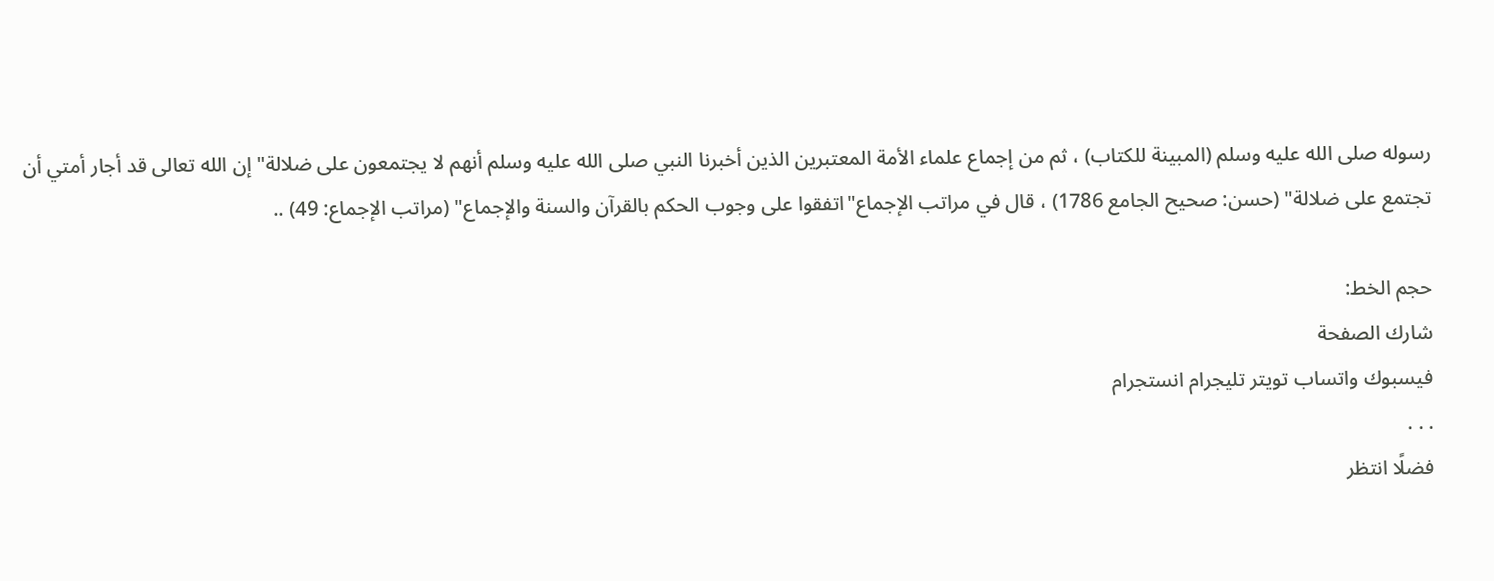رسوله صلى الله عليه وسلم (المبينة للكتاب) ، ثم من إجماع علماء الأمة المعتبرين الذين أخبرنا النبي صلى الله عليه وسلم أنهم لا يجتمعون على ضلالة"إن الله تعالى قد أجار أمتي أن تجتمع على ضلالة" (حسن: صحيح الجامع 1786) ، قال في مراتب الإجماع"اتفقوا على وجوب الحكم بالقرآن والسنة والإجماع" (مراتب الإجماع: 49) ..

حجم الخط:
شارك الصفحة
فيسبوك واتساب تويتر تليجرام انستجرام
. . .
فضلًا انتظر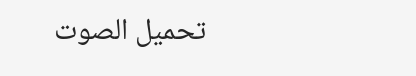تحميل الصوت